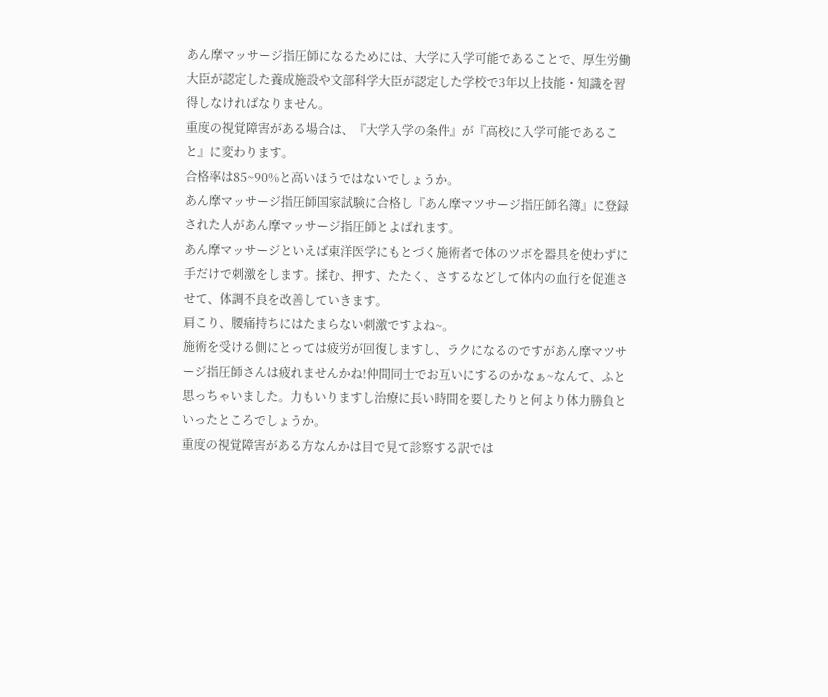あん摩マッサージ指圧師になるためには、大学に入学可能であることで、厚生労働大臣が認定した養成施設や文部科学大臣が認定した学校で3年以上技能・知識を習得しなければなりません。
重度の視覚障害がある場合は、『大学入学の条件』が『高校に入学可能であること』に変わります。
合格率は85~90%と高いほうではないでしょうか。
あん摩マッサージ指圧師国家試験に合格し『あん摩マツサージ指圧師名簿』に登録された人があん摩マッサージ指圧師とよばれます。
あん摩マッサージといえば東洋医学にもとづく施術者で体のツボを器具を使わずに手だけで刺激をします。揉む、押す、たたく、さするなどして体内の血行を促進させて、体調不良を改善していきます。
肩こり、腰痛持ちにはたまらない刺激ですよね~。
施術を受ける側にとっては疲労が回復しますし、ラクになるのですがあん摩マツサージ指圧師さんは疲れませんかね!仲間同士でお互いにするのかなぁ~なんて、ふと思っちゃいました。力もいりますし治療に長い時間を要したりと何より体力勝負といったところでしょうか。
重度の視覚障害がある方なんかは目で見て診察する訳では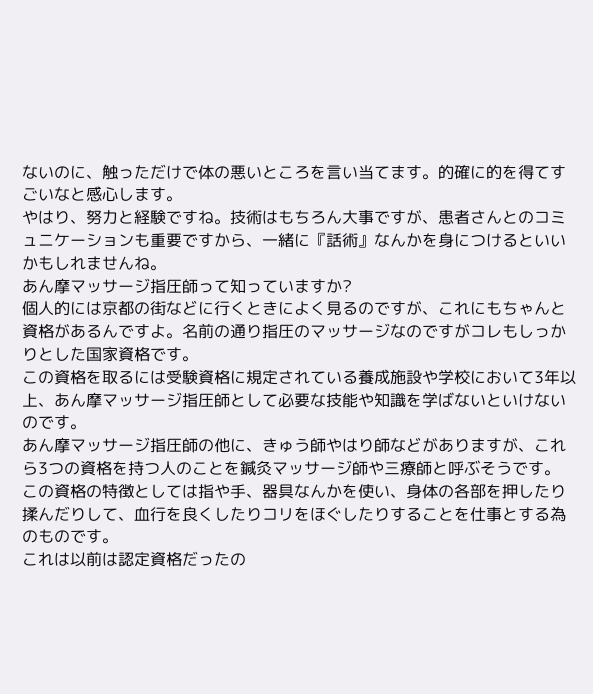ないのに、触っただけで体の悪いところを言い当てます。的確に的を得てすごいなと感心します。
やはり、努力と経験ですね。技術はもちろん大事ですが、患者さんとのコミュニケーションも重要ですから、一緒に『話術』なんかを身につけるといいかもしれませんね。
あん摩マッサージ指圧師って知っていますか?
個人的には京都の街などに行くときによく見るのですが、これにもちゃんと資格があるんですよ。名前の通り指圧のマッサージなのですがコレもしっかりとした国家資格です。
この資格を取るには受験資格に規定されている養成施設や学校において3年以上、あん摩マッサージ指圧師として必要な技能や知識を学ばないといけないのです。
あん摩マッサージ指圧師の他に、きゅう師やはり師などがありますが、これら3つの資格を持つ人のことを鍼灸マッサージ師や三療師と呼ぶそうです。
この資格の特徴としては指や手、器具なんかを使い、身体の各部を押したり揉んだりして、血行を良くしたりコリをほぐしたりすることを仕事とする為のものです。
これは以前は認定資格だったの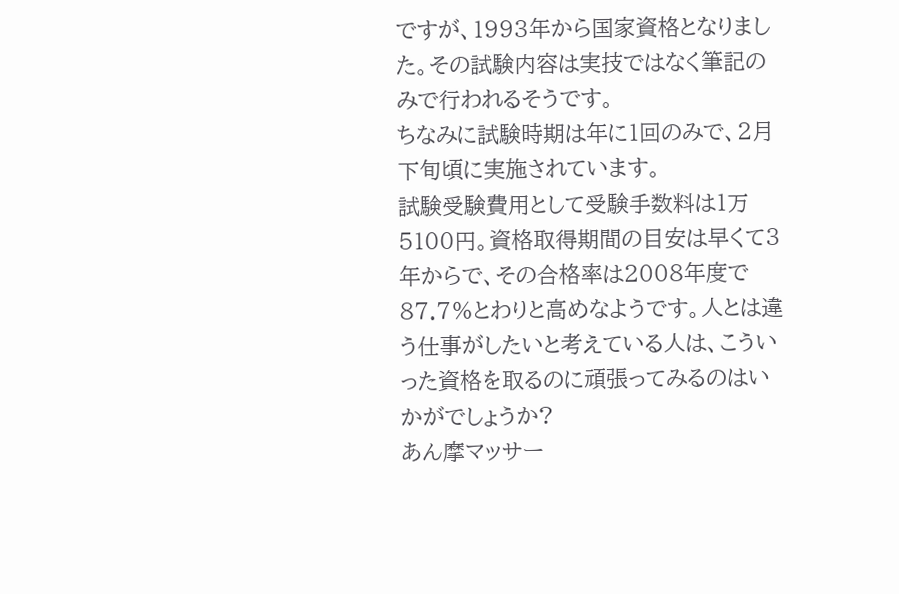ですが、1993年から国家資格となりました。その試験内容は実技ではなく筆記のみで行われるそうです。
ちなみに試験時期は年に1回のみで、2月下旬頃に実施されています。
試験受験費用として受験手数料は1万5100円。資格取得期間の目安は早くて3年からで、その合格率は2008年度で87.7%とわりと高めなようです。人とは違う仕事がしたいと考えている人は、こういった資格を取るのに頑張ってみるのはいかがでしょうか?
あん摩マッサー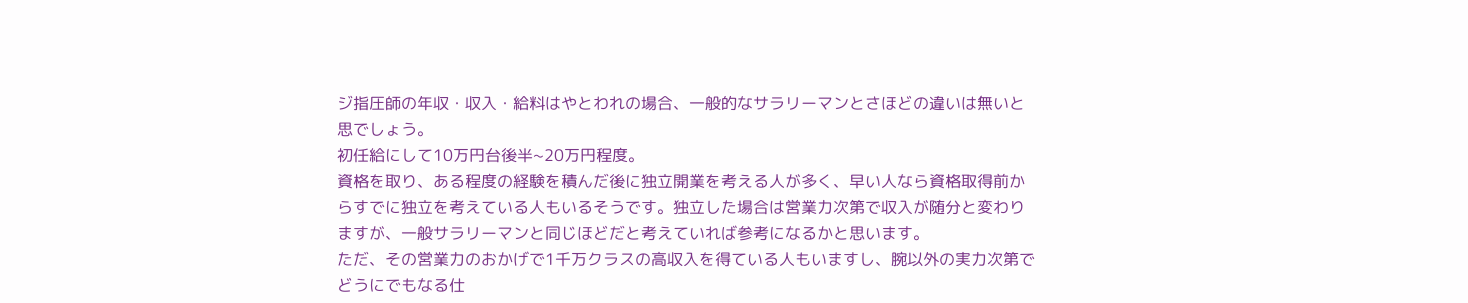ジ指圧師の年収・収入・給料はやとわれの場合、一般的なサラリーマンとさほどの違いは無いと思でしょう。
初任給にして10万円台後半~20万円程度。
資格を取り、ある程度の経験を積んだ後に独立開業を考える人が多く、早い人なら資格取得前からすでに独立を考えている人もいるそうです。独立した場合は営業力次第で収入が随分と変わりますが、一般サラリーマンと同じほどだと考えていれば参考になるかと思います。
ただ、その営業力のおかげで1千万クラスの高収入を得ている人もいますし、腕以外の実力次第でどうにでもなる仕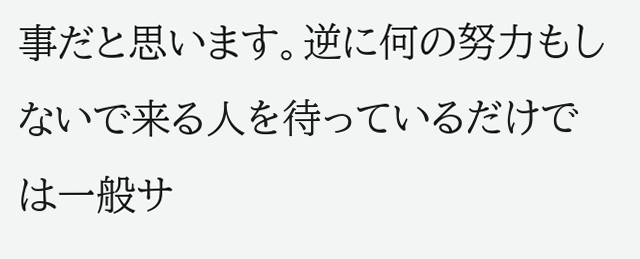事だと思います。逆に何の努力もしないで来る人を待っているだけでは一般サ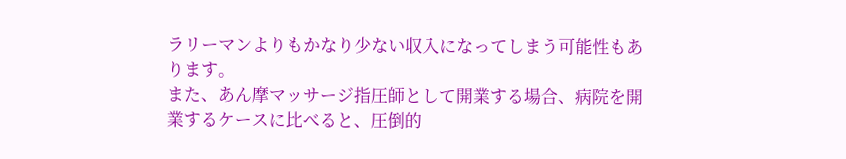ラリーマンよりもかなり少ない収入になってしまう可能性もあります。
また、あん摩マッサージ指圧師として開業する場合、病院を開業するケースに比べると、圧倒的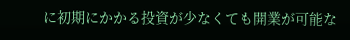に初期にかかる投資が少なくても開業が可能な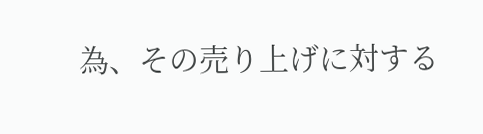為、その売り上げに対する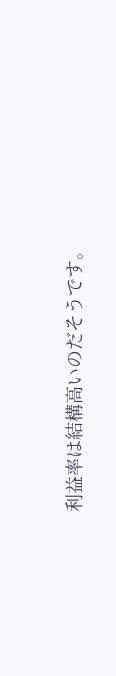利益率は結構高いのだそうです。